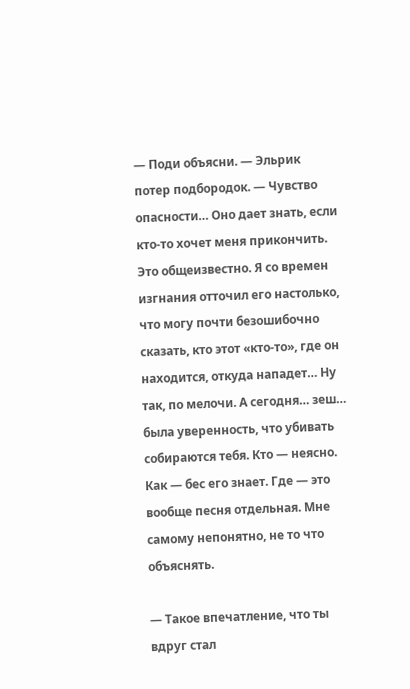— Поди объясни. — Эльрик потер подбородок. — Чувство опасности… Оно дает знать, если кто-то хочет меня прикончить. Это общеизвестно. Я со времен изгнания отточил его настолько, что могу почти безошибочно сказать, кто этот «кто-то», где он находится, откуда нападет… Ну так, по мелочи. А сегодня… зеш… была уверенность, что убивать собираются тебя. Кто — неясно. Как — бес его знает. Где — это вообще песня отдельная. Мне самому непонятно, не то что объяснять.

— Такое впечатление, что ты вдруг стал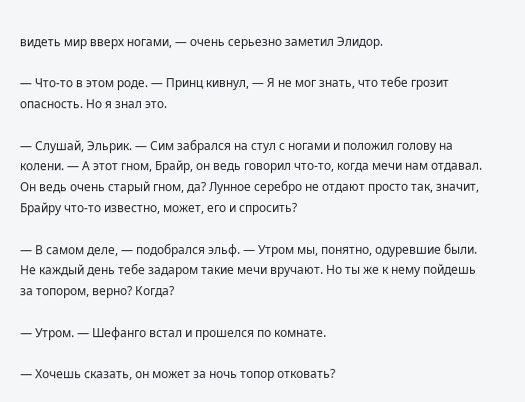видеть мир вверх ногами, — очень серьезно заметил Элидор.

— Что-то в этом роде. — Принц кивнул, — Я не мог знать, что тебе грозит опасность. Но я знал это.

— Слушай, Эльрик. — Сим забрался на стул с ногами и положил голову на колени. — А этот гном, Брайр, он ведь говорил что-то, когда мечи нам отдавал. Он ведь очень старый гном, да? Лунное серебро не отдают просто так, значит, Брайру что-то известно, может, его и спросить?

— В самом деле, — подобрался эльф. — Утром мы, понятно, одуревшие были. Не каждый день тебе задаром такие мечи вручают. Но ты же к нему пойдешь за топором, верно? Когда?

— Утром. — Шефанго встал и прошелся по комнате.

— Хочешь сказать, он может за ночь топор отковать?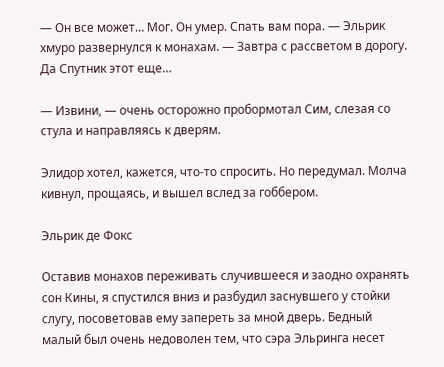— Он все может… Мог. Он умер. Спать вам пора. — Эльрик хмуро развернулся к монахам. — Завтра с рассветом в дорогу. Да Спутник этот еще…

— Извини, — очень осторожно пробормотал Сим, слезая со стула и направляясь к дверям.

Элидор хотел, кажется, что-то спросить. Но передумал. Молча кивнул, прощаясь, и вышел вслед за гоббером.

Эльрик де Фокс

Оставив монахов переживать случившееся и заодно охранять сон Кины, я спустился вниз и разбудил заснувшего у стойки слугу, посоветовав ему запереть за мной дверь. Бедный малый был очень недоволен тем, что сэра Эльринга несет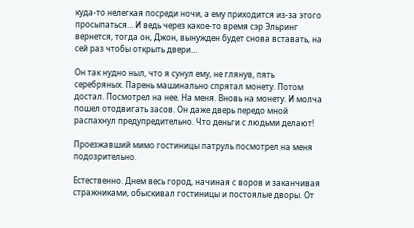куда-то нелегкая посреди ночи, а ему приходится из-за этого просыпаться… И ведь через какое-то время сэр Эльринг вернется, тогда он, Джон, вынужден будет снова вставать, на сей раз чтобы открыть двери…

Он так нудно ныл, что я сунул ему, не глянув, пять серебряных. Парень машинально спрятал монету. Потом достал. Посмотрел на нее. На меня. Вновь на монету. И молча пошел отодвигать засов. Он даже дверь передо мной распахнул предупредительно. Что деньги с людьми делают!

Проезжавший мимо гостиницы патруль посмотрел на меня подозрительно.

Естественно. Днем весь город, начиная с воров и заканчивая стражниками, обыскивал гостиницы и постоялые дворы. От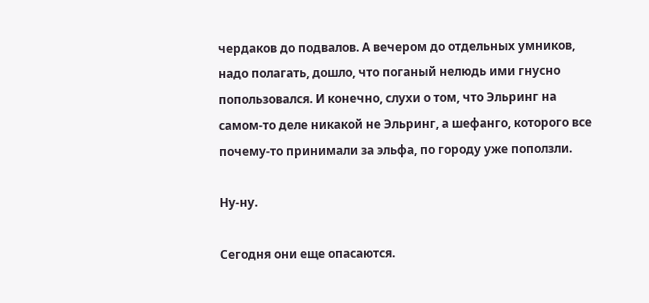чердаков до подвалов. А вечером до отдельных умников, надо полагать, дошло, что поганый нелюдь ими гнусно попользовался. И конечно, слухи о том, что Эльринг на самом-то деле никакой не Эльринг, а шефанго, которого все почему-то принимали за эльфа, по городу уже поползли.

Ну-ну.

Сегодня они еще опасаются.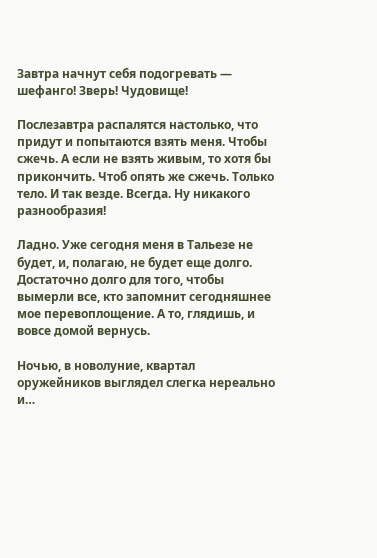Завтра начнут себя подогревать — шефанго! Зверь! Чудовище!

Послезавтра распалятся настолько, что придут и попытаются взять меня. Чтобы сжечь. А если не взять живым, то хотя бы прикончить. Чтоб опять же сжечь. Только тело. И так везде. Всегда. Ну никакого разнообразия!

Ладно. Уже сегодня меня в Тальезе не будет, и, полагаю, не будет еще долго. Достаточно долго для того, чтобы вымерли все, кто запомнит сегодняшнее мое перевоплощение. А то, глядишь, и вовсе домой вернусь.

Ночью, в новолуние, квартал оружейников выглядел слегка нереально и…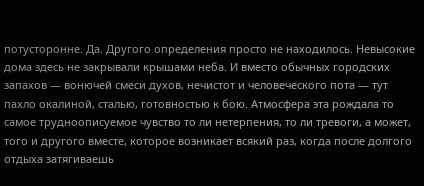потусторонне. Да. Другого определения просто не находилось. Невысокие дома здесь не закрывали крышами неба. И вместо обычных городских запахов — вонючей смеси духов, нечистот и человеческого пота — тут пахло окалиной, сталью, готовностью к бою. Атмосфера эта рождала то самое трудноописуемое чувство то ли нетерпения, то ли тревоги, а может, того и другого вместе, которое возникает всякий раз, когда после долгого отдыха затягиваешь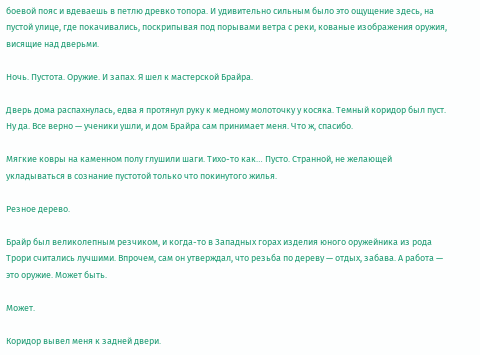боевой пояс и вдеваешь в петлю древко топора. И удивительно сильным было это ощущение здесь, на пустой улице, где покачивались, поскрипывая под порывами ветра с реки, кованые изображения оружия, висящие над дверьми.

Ночь. Пустота. Оружие. И запах. Я шел к мастерской Брайра.

Дверь дома распахнулась, едва я протянул руку к медному молоточку у косяка. Темный коридор был пуст. Ну да. Все верно — ученики ушли, и дом Брайра сам принимает меня. Что ж, спасибо.

Мягкие ковры на каменном полу глушили шаги. Тихо-то как… Пусто. Странной, не желающей укладываться в сознание пустотой только что покинутого жилья.

Резное дерево.

Брайр был великолепным резчиком, и когда-то в Западных горах изделия юного оружейника из рода Трори считались лучшими. Впрочем, сам он утверждал, что резьба по дереву — отдых, забава. А работа — это оружие. Может быть.

Может.

Коридор вывел меня к задней двери.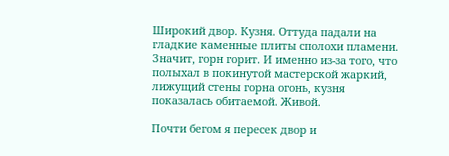Широкий двор. Кузня. Оттуда падали на гладкие каменные плиты сполохи пламени. Значит, горн горит. И именно из-за того, что полыхал в покинутой мастерской жаркий, лижущий стены горна огонь, кузня показалась обитаемой. Живой.

Почти бегом я пересек двор и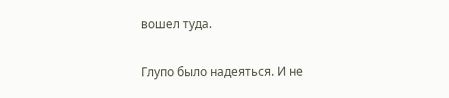вошел туда.

Глупо было надеяться. И не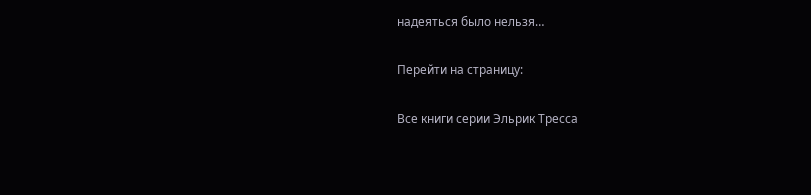надеяться было нельзя…

Перейти на страницу:

Все книги серии Эльрик Тресса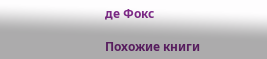де Фокс

Похожие книги